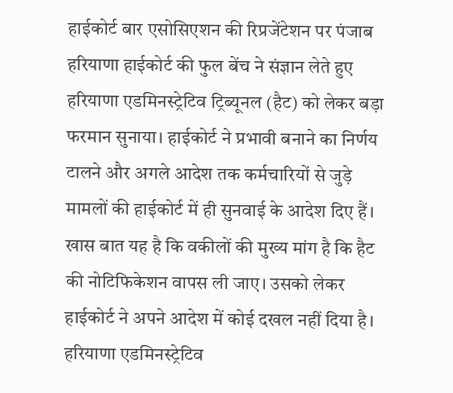हाईकोर्ट बार एसोसिएशन की रिप्रजेंटेशन पर पंजाब हरियाणा हाईकोर्ट की फुल बेंच ने संज्ञान लेते हुए हरियाणा एडमिनस्ट्रेटिव ट्रिब्यूनल (हैट) को लेकर बड़ा फरमान सुनाया। हाईकोर्ट ने प्रभावी बनाने का निर्णय टालने और अगले आदेश तक कर्मचारियों से जुड़े मामलों की हाईकोर्ट में ही सुनवाई के आदेश दिए हैं। खास बात यह है कि वकीलों की मुख्य मांग है कि हैट की नोटिफिकेशन वापस ली जाए। उसको लेकर हाईकोर्ट ने अपने आदेश में कोई दखल नहीं दिया है। हरियाणा एडमिनस्ट्रेटिव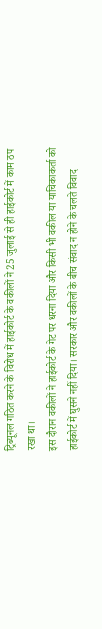ट्रिब्यूनल गठित करने के विरोध में हाईकोर्ट के वकीलों ने 25 जुलाई से ही हाईकोर्ट में काम ठप रखा था।
इस दौरान वकीलों ने हाईकोर्ट के गेट पर धरना दिया और किसी भी वकील या याचिकाकर्ता को हाईकोर्ट में घुसने नहीं दिया। सरकार और वकीलों के बीच संवाद न होने के चलते विवाद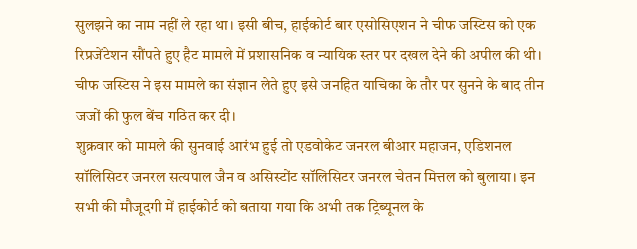सुलझने का नाम नहीं ले रहा था। इसी बीच, हाईकोर्ट बार एसोसिएशन ने चीफ जस्टिस को एक रिप्रजेंटेशन सौंपते हुए हैट मामले में प्रशासनिक व न्यायिक स्तर पर दखल देने की अपील की थी। चीफ जस्टिस ने इस मामले का संज्ञान लेते हुए इसे जनहित याचिका के तौर पर सुनने के बाद तीन जजों की फुल बेंच गठित कर दी।
शुक्रवार को मामले की सुनवाई आरंभ हुई तो एडवोकेट जनरल बीआर महाजन, एडिशनल सॉलिसिटर जनरल सत्यपाल जैन व असिस्टोंट सॉलिसिटर जनरल चेतन मित्तल को बुलाया। इन सभी की मौजूदगी में हाईकोर्ट को बताया गया कि अभी तक ट्रिब्यूनल के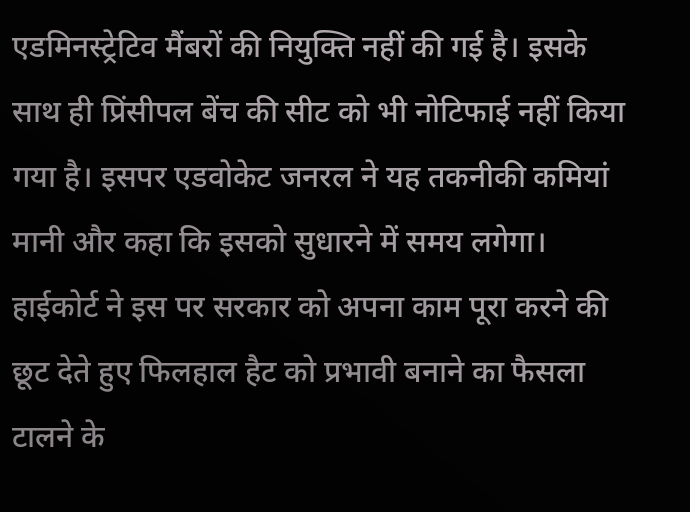एडमिनस्ट्रेटिव मैंबरों की नियुक्ति नहीं की गई है। इसके साथ ही प्रिंसीपल बेंच की सीट को भी नोटिफाई नहीं किया गया है। इसपर एडवोकेट जनरल ने यह तकनीकी कमियां मानी और कहा कि इसको सुधारने में समय लगेगा।
हाईकोर्ट ने इस पर सरकार को अपना काम पूरा करने की छूट देते हुए फिलहाल हैट को प्रभावी बनाने का फैसला टालने के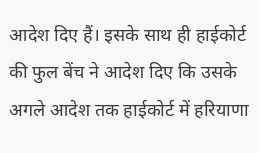आदेश दिए हैं। इसके साथ ही हाईकोर्ट की फुल बेंच ने आदेश दिए कि उसके अगले आदेश तक हाईकोर्ट में हरियाणा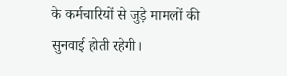के कर्मचारियों से जुड़े मामलों की सुनवाई होती रहेगी।